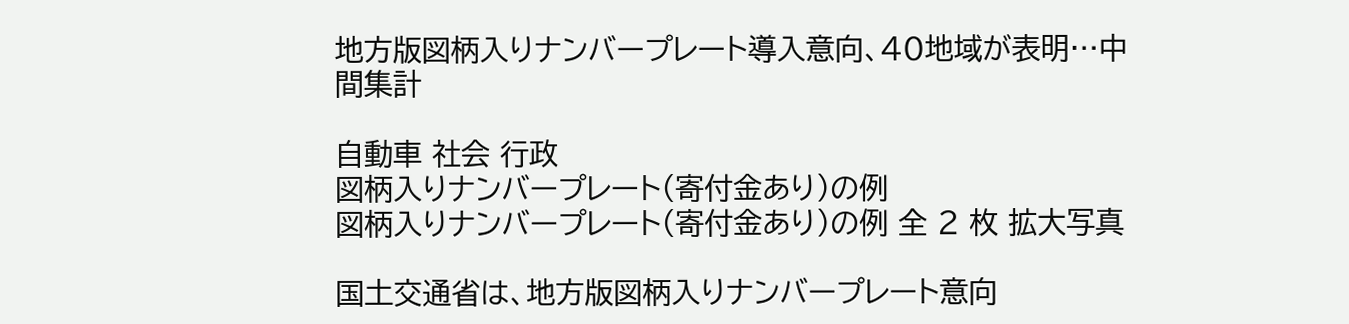地方版図柄入りナンバープレート導入意向、40地域が表明…中間集計

自動車 社会 行政
図柄入りナンバープレート(寄付金あり)の例
図柄入りナンバープレート(寄付金あり)の例 全 2 枚 拡大写真

国土交通省は、地方版図柄入りナンバープレート意向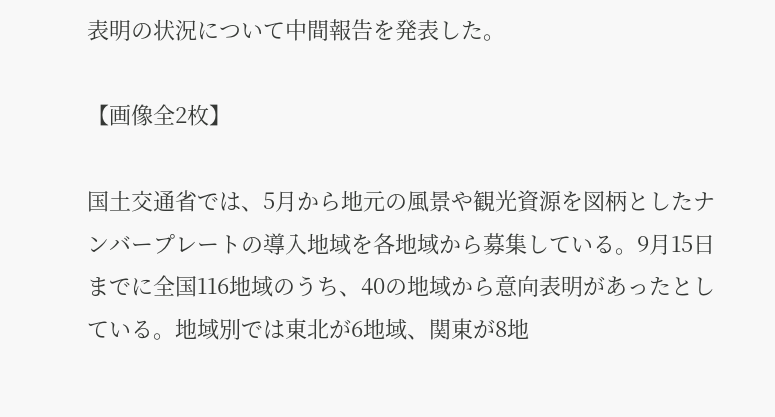表明の状況について中間報告を発表した。

【画像全2枚】

国土交通省では、5月から地元の風景や観光資源を図柄としたナンバープレートの導入地域を各地域から募集している。9月15日までに全国116地域のうち、40の地域から意向表明があったとしている。地域別では東北が6地域、関東が8地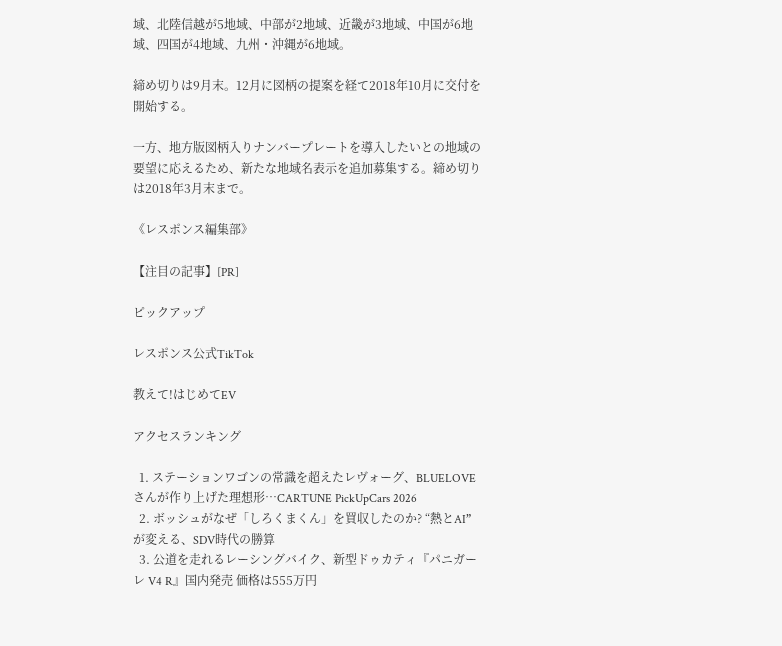域、北陸信越が5地域、中部が2地域、近畿が3地域、中国が6地域、四国が4地域、九州・沖縄が6地域。

締め切りは9月末。12月に図柄の提案を経て2018年10月に交付を開始する。

一方、地方版図柄入りナンバープレートを導入したいとの地域の要望に応えるため、新たな地域名表示を追加募集する。締め切りは2018年3月末まで。

《レスポンス編集部》

【注目の記事】[PR]

ピックアップ

レスポンス公式TikTok

教えて!はじめてEV

アクセスランキング

  1. ステーションワゴンの常識を超えたレヴォーグ、BLUELOVEさんが作り上げた理想形…CARTUNE PickUpCars 2026
  2. ボッシュがなぜ「しろくまくん」を買収したのか? “熱とAI”が変える、SDV時代の勝算
  3. 公道を走れるレーシングバイク、新型ドゥカティ『パニガーレ V4 R』国内発売 価格は555万円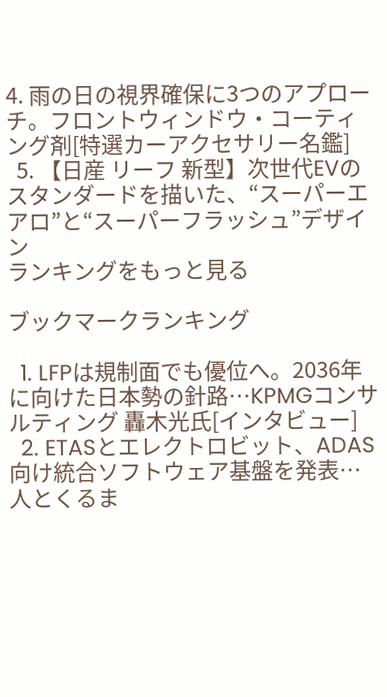4. 雨の日の視界確保に3つのアプローチ。フロントウィンドウ・コーティング剤[特選カーアクセサリー名鑑]
  5. 【日産 リーフ 新型】次世代EVのスタンダードを描いた、“スーパーエアロ”と“スーパーフラッシュ”デザイン
ランキングをもっと見る

ブックマークランキング

  1. LFPは規制面でも優位へ。2036年に向けた日本勢の針路…KPMGコンサルティング 轟木光氏[インタビュー]
  2. ETASとエレクトロビット、ADAS向け統合ソフトウェア基盤を発表…人とくるま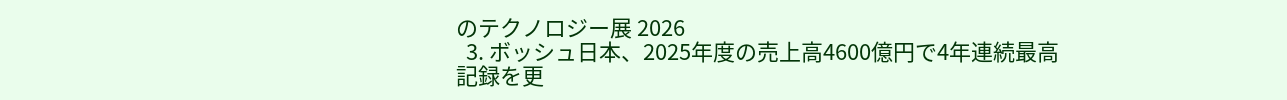のテクノロジー展 2026
  3. ボッシュ日本、2025年度の売上高4600億円で4年連続最高記録を更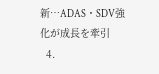新…ADAS・SDV強化が成長を牽引
  4.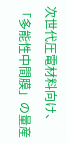次世代圧電材料向け、「多能性中間膜」の量産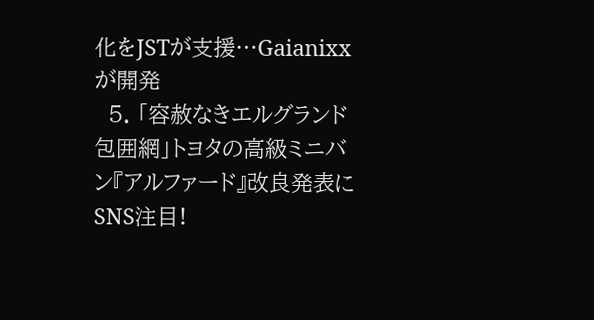化をJSTが支援…Gaianixxが開発
  5. 「容赦なきエルグランド包囲網」トヨタの高級ミニバン『アルファード』改良発表にSNS注目!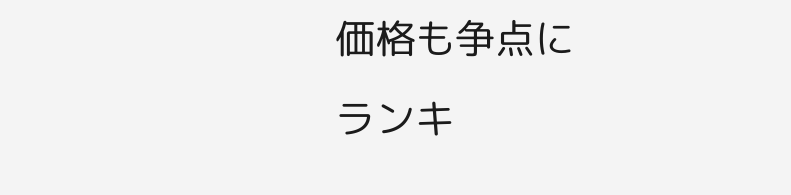価格も争点に
ランキ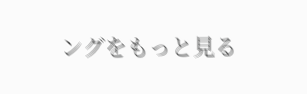ングをもっと見る